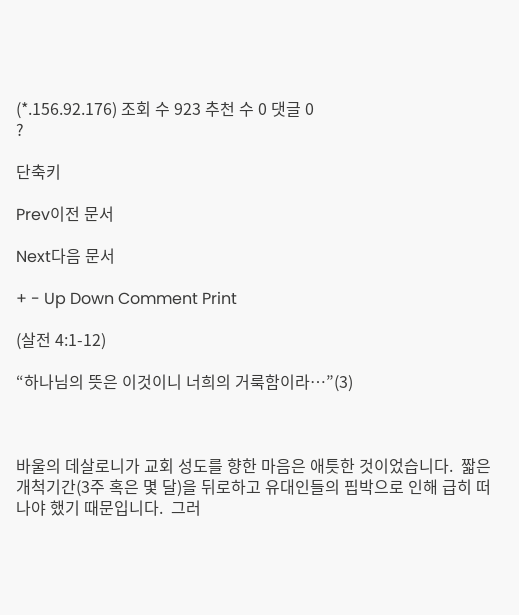(*.156.92.176) 조회 수 923 추천 수 0 댓글 0
?

단축키

Prev이전 문서

Next다음 문서

+ - Up Down Comment Print

(살전 4:1-12)

“하나님의 뜻은 이것이니 너희의 거룩함이라…”(3)



바울의 데살로니가 교회 성도를 향한 마음은 애틋한 것이었습니다.  짧은 개척기간(3주 혹은 몇 달)을 뒤로하고 유대인들의 핍박으로 인해 급히 떠나야 했기 때문입니다.  그러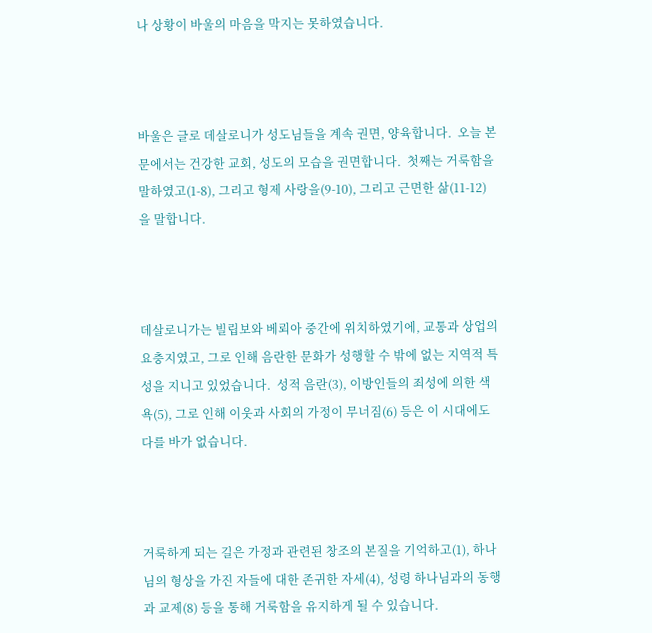나 상황이 바울의 마음을 막지는 못하였습니다.



바울은 글로 데살로니가 성도님들을 계속 권면, 양육합니다.  오늘 본문에서는 건강한 교회, 성도의 모습을 권면합니다.  첫째는 거룩함을 말하였고(1-8), 그리고 형제 사랑을(9-10), 그리고 근면한 삶(11-12)을 말합니다.



데살로니가는 빌립보와 베뢰아 중간에 위치하였기에, 교통과 상업의 요충지였고, 그로 인해 음란한 문화가 성행할 수 밖에 없는 지역적 특성을 지니고 있었습니다.  성적 음란(3), 이방인들의 죄성에 의한 색욕(5), 그로 인해 이웃과 사회의 가정이 무너짐(6) 등은 이 시대에도 다를 바가 없습니다.



거룩하게 되는 길은 가정과 관련된 창조의 본질을 기억하고(1), 하나님의 형상을 가진 자들에 대한 존귀한 자세(4), 성령 하나님과의 동행과 교제(8) 등을 통해 거룩함을 유지하게 될 수 있습니다.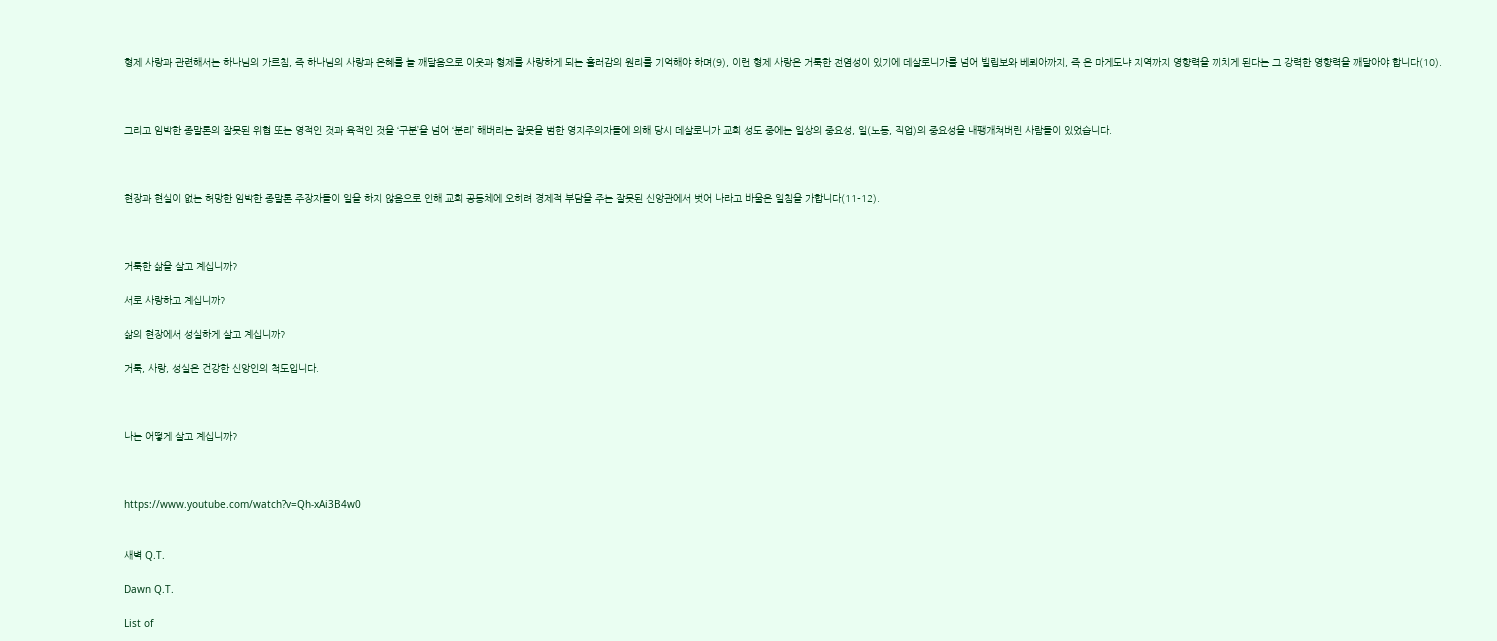형제 사랑과 관련해서는 하나님의 가르침, 즉 하나님의 사랑과 은혜를 늘 깨달음으로 이웃과 형제를 사랑하게 되는 흘러감의 원리를 기억해야 하며(9), 이런 형제 사랑은 거룩한 전염성이 있기에 데살로니가를 넘어 빌립보와 베뢰아까지, 즉 온 마게도냐 지역까지 영향력을 끼치게 된다는 그 강력한 영향력을 깨달아야 합니다(10).



그리고 임박한 종말론의 잘못된 위협 또는 영적인 것과 육적인 것을 ‘구분’을 넘어 ‘분리’ 해버리는 잘못을 범한 영지주의자들에 의해 당시 데살로니가 교회 성도 중에는 일상의 중요성, 일(노동, 직업)의 중요성을 내팽개쳐버린 사람들이 있었습니다.



현장과 현실이 없는 허망한 임박한 종말론 주장자들이 일을 하지 않음으로 인해 교회 공동체에 오히려 경제적 부담을 주는 잘못된 신앙관에서 벗어 나라고 바울은 일침을 가합니다(11-12).



거룩한 삶을 살고 계십니까?

서로 사랑하고 계십니까?

삶의 현장에서 성실하게 살고 계십니까?

거룩, 사랑, 성실은 건강한 신앙인의 척도입니다.



나는 어떻게 살고 계십니까?



https://www.youtube.com/watch?v=Qh-xAi3B4w0


새벽 Q.T.

Dawn Q.T.

List of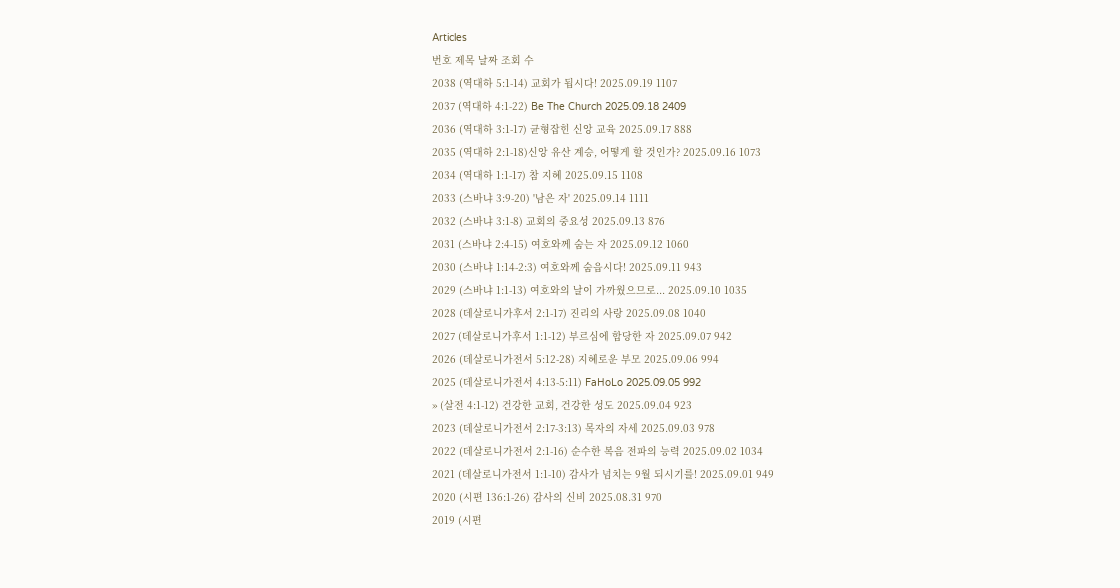Articles
번호 제목 날짜 조회 수
2038 (역대하 5:1-14) 교회가 됩시다! 2025.09.19 1107
2037 (역대하 4:1-22) Be The Church 2025.09.18 2409
2036 (역대하 3:1-17) 균형잡힌 신앙 교육 2025.09.17 888
2035 (역대하 2:1-18)신앙 유산 계승, 어떻게 할 것인가? 2025.09.16 1073
2034 (역대하 1:1-17) 참 지혜 2025.09.15 1108
2033 (스바냐 3:9-20) '남은 자' 2025.09.14 1111
2032 (스바냐 3:1-8) 교회의 중요성 2025.09.13 876
2031 (스바냐 2:4-15) 여호와께 숨는 자 2025.09.12 1060
2030 (스바냐 1:14-2:3) 여호와께 숨읍시다! 2025.09.11 943
2029 (스바냐 1:1-13) 여호와의 날이 가까웠으므로... 2025.09.10 1035
2028 (데살로니가후서 2:1-17) 진리의 사랑 2025.09.08 1040
2027 (데살로니가후서 1:1-12) 부르심에 합당한 자 2025.09.07 942
2026 (데살로니가전서 5:12-28) 지혜로운 부모 2025.09.06 994
2025 (데살로니가전서 4:13-5:11) FaHoLo 2025.09.05 992
» (살전 4:1-12) 건강한 교회, 건강한 성도 2025.09.04 923
2023 (데살로니가전서 2:17-3:13) 목자의 자세 2025.09.03 978
2022 (데살로니가전서 2:1-16) 순수한 복음 전파의 능력 2025.09.02 1034
2021 (데살로니가전서 1:1-10) 감사가 넘치는 9월 되시기를! 2025.09.01 949
2020 (시편 136:1-26) 감사의 신비 2025.08.31 970
2019 (시편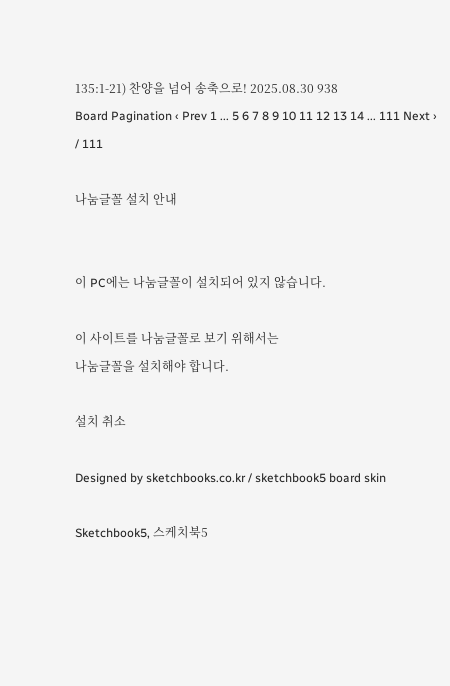135:1-21) 찬양을 넘어 송축으로! 2025.08.30 938
Board Pagination ‹ Prev 1 ... 5 6 7 8 9 10 11 12 13 14 ... 111 Next ›
/ 111

나눔글꼴 설치 안내


이 PC에는 나눔글꼴이 설치되어 있지 않습니다.

이 사이트를 나눔글꼴로 보기 위해서는
나눔글꼴을 설치해야 합니다.

설치 취소

Designed by sketchbooks.co.kr / sketchbook5 board skin

Sketchbook5, 스케치북5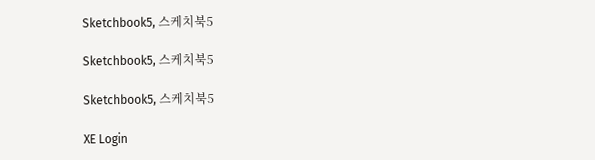Sketchbook5, 스케치북5

Sketchbook5, 스케치북5

Sketchbook5, 스케치북5

XE Login